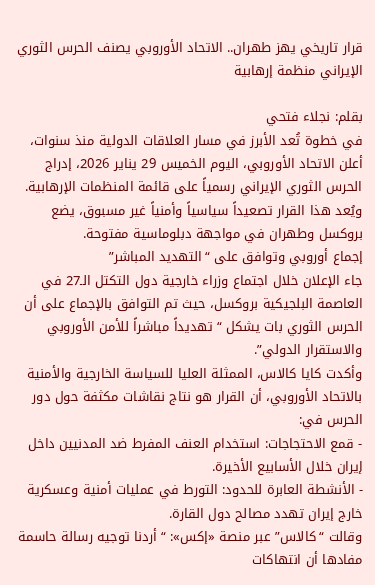قرار تاريخي يهز طهران.. الاتحاد الأوروبي يصنف الحرس الثوري الإيراني منظمة إرهابية

بقلم: نجلاء فتحي
في خطوة تُعد الأبرز في مسار العلاقات الدولية منذ سنوات، أعلن الاتحاد الأوروبي، اليوم الخميس 29 يناير 2026، إدراج الحرس الثوري الإيراني رسمياً على قائمة المنظمات الإرهابية. ويُعد هذا القرار تصعيداً سياسياً وأمنياً غير مسبوق، يضع بروكسل وطهران في مواجهة دبلوماسية مفتوحة.
إجماع أوروبي وتوافق على “التهديد المباشر”
جاء الإعلان خلال اجتماع وزراء خارجية دول التكتل الـ27 في العاصمة البلجيكية بروكسل، حيث تم التوافق بالإجماع على أن الحرس الثوري بات يشكل “تهديداً مباشراً للأمن الأوروبي والاستقرار الدولي”.
وأكدت كايا كالاس، الممثلة العليا للسياسة الخارجية والأمنية بالاتحاد الأوروبي، أن القرار هو نتاج نقاشات مكثفة حول دور الحرس في:
- قمع الاحتجاجات: استخدام العنف المفرط ضد المدنيين داخل إيران خلال الأسابيع الأخيرة.
- الأنشطة العابرة للحدود: التورط في عمليات أمنية وعسكرية خارج إيران تهدد مصالح دول القارة.
وقالت “كالاس” عبر منصة «إكس»: “أردنا توجيه رسالة حاسمة مفادها أن انتهاكات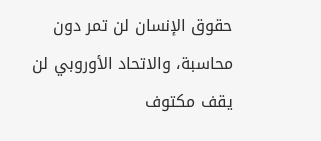حقوق الإنسان لن تمر دون محاسبة، والاتحاد الأوروبي لن يقف مكتوف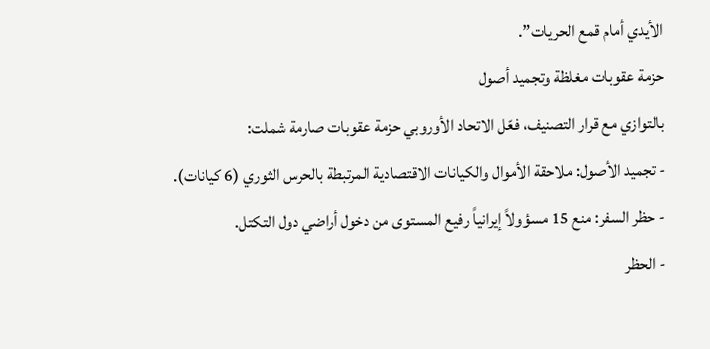الأيدي أمام قمع الحريات”.
حزمة عقوبات مغلظة وتجميد أصول
بالتوازي مع قرار التصنيف، فعّل الاتحاد الأوروبي حزمة عقوبات صارمة شملت:
- تجميد الأصول: ملاحقة الأموال والكيانات الاقتصادية المرتبطة بالحرس الثوري (6 كيانات).
- حظر السفر: منع 15 مسؤولاً إيرانياً رفيع المستوى من دخول أراضي دول التكتل.
- الحظر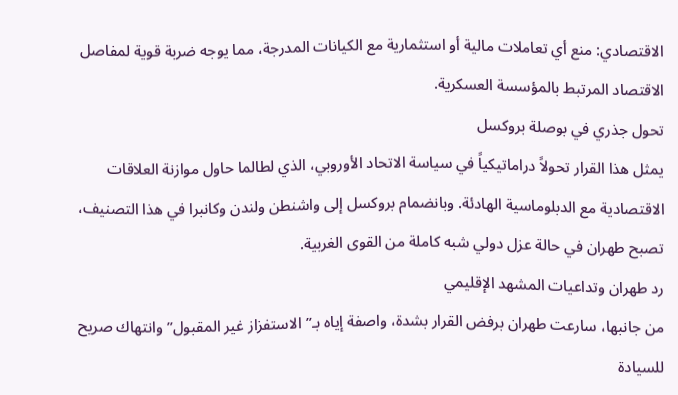الاقتصادي: منع أي تعاملات مالية أو استثمارية مع الكيانات المدرجة، مما يوجه ضربة قوية لمفاصل الاقتصاد المرتبط بالمؤسسة العسكرية.
تحول جذري في بوصلة بروكسل
يمثل هذا القرار تحولاً دراماتيكياً في سياسة الاتحاد الأوروبي، الذي لطالما حاول موازنة العلاقات الاقتصادية مع الدبلوماسية الهادئة. وبانضمام بروكسل إلى واشنطن ولندن وكانبرا في هذا التصنيف، تصبح طهران في حالة عزل دولي شبه كاملة من القوى الغربية.
رد طهران وتداعيات المشهد الإقليمي
من جانبها، سارعت طهران برفض القرار بشدة، واصفة إياه بـ”الاستفزاز غير المقبول” وانتهاك صريح للسيادة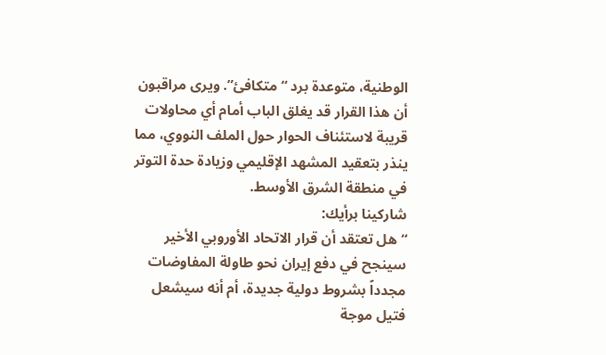الوطنية، متوعدة برد “متكافئ”. ويرى مراقبون أن هذا القرار قد يغلق الباب أمام أي محاولات قريبة لاستئناف الحوار حول الملف النووي، مما ينذر بتعقيد المشهد الإقليمي وزيادة حدة التوتر في منطقة الشرق الأوسط.
شاركينا برأيك:
“هل تعتقد أن قرار الاتحاد الأوروبي الأخير سينجح في دفع إيران نحو طاولة المفاوضات مجدداً بشروط دولية جديدة، أم أنه سيشعل فتيل موجة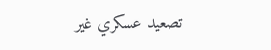تصعيد عسكري غير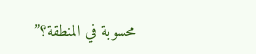محسوبة في المنطقة؟”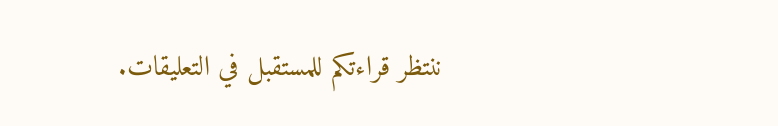ننتظر قراءتكم للمستقبل في التعليقات.